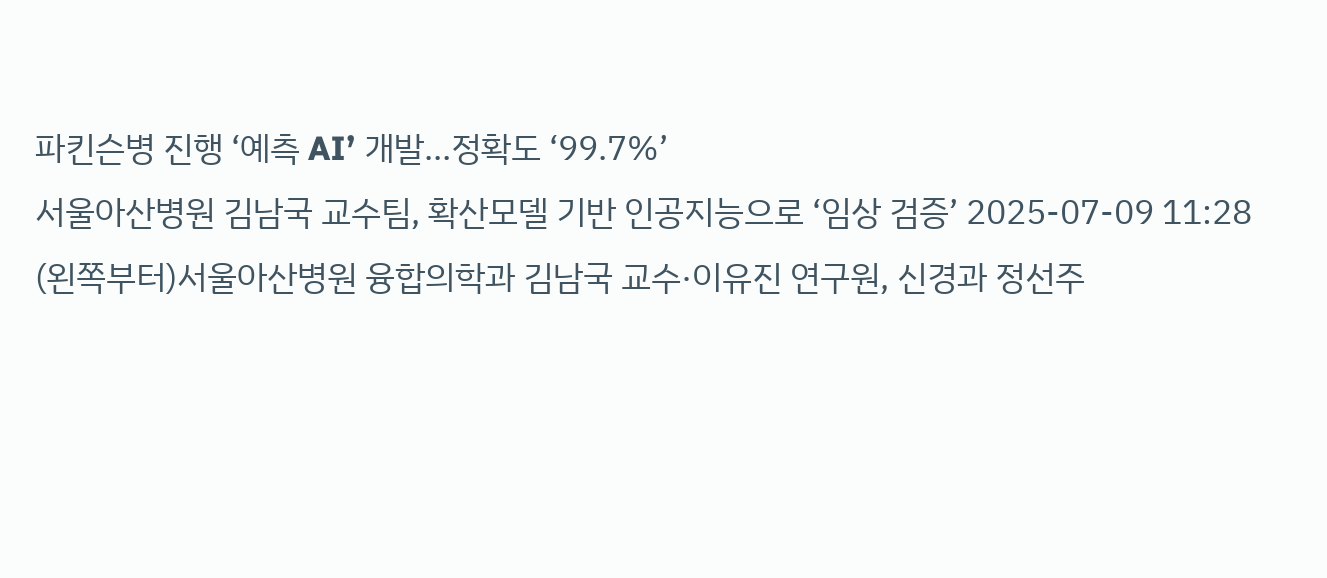파킨슨병 진행 ‘예측 AI’ 개발…정확도 ‘99.7%’
서울아산병원 김남국 교수팀, 확산모델 기반 인공지능으로 ‘임상 검증’ 2025-07-09 11:28
(왼쪽부터)서울아산병원 융합의학과 김남국 교수·이유진 연구원, 신경과 정선주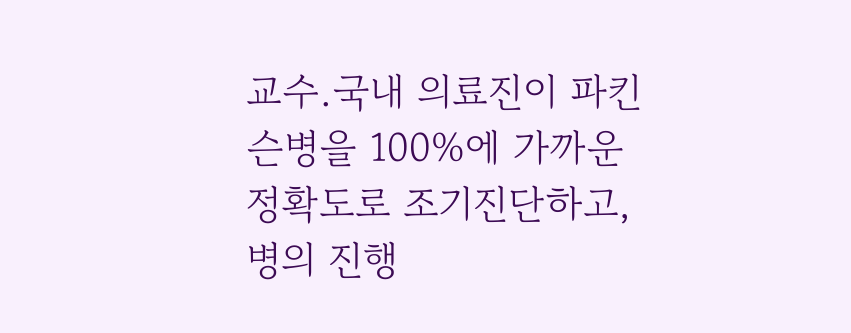교수.국내 의료진이 파킨슨병을 100%에 가까운 정확도로 조기진단하고, 병의 진행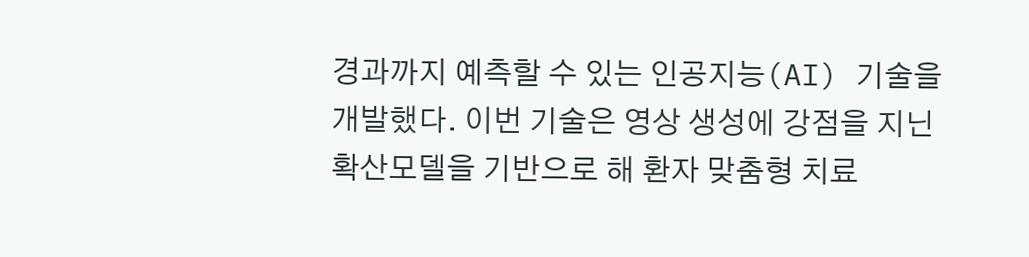경과까지 예측할 수 있는 인공지능(AI) 기술을 개발했다. 이번 기술은 영상 생성에 강점을 지닌 확산모델을 기반으로 해 환자 맞춤형 치료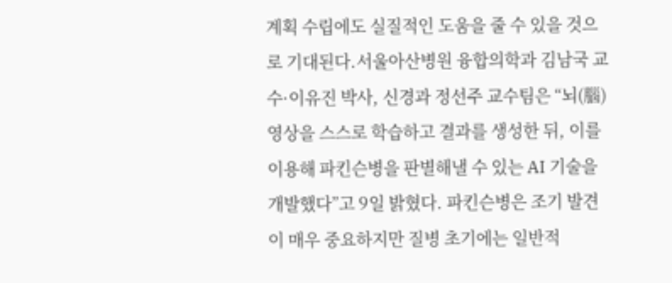계획 수립에도 실질적인 도움을 줄 수 있을 것으로 기대된다.서울아산병원 융합의학과 김남국 교수·이유진 박사, 신경과 정선주 교수팀은 “뇌(腦) 영상을 스스로 학습하고 결과를 생성한 뒤, 이를 이용해 파킨슨병을 판별해낼 수 있는 AI 기술을 개발했다”고 9일 밝혔다. 파킨슨병은 조기 발견이 매우 중요하지만 질병 초기에는 일반적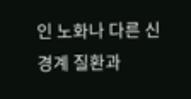인 노화나 다른 신경계 질환과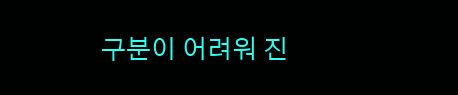구분이 어려워 진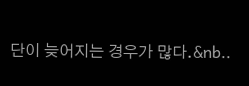단이 늦어지는 경우가 많다.&nb..